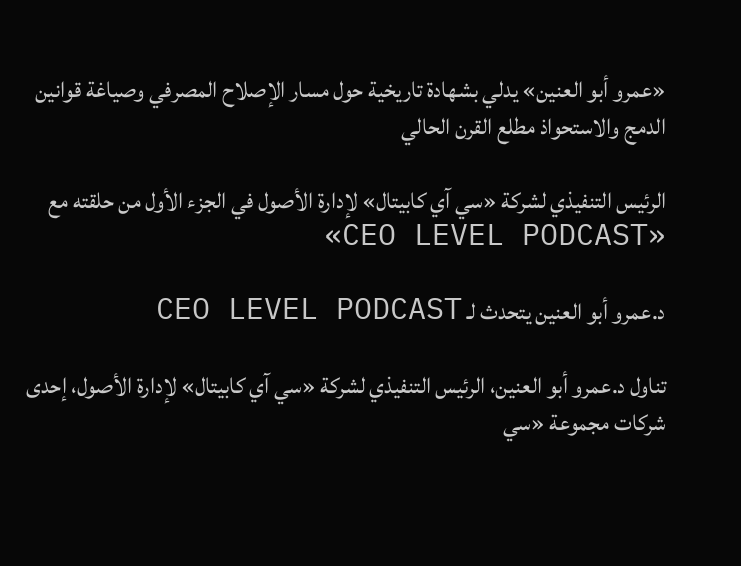«عمرو أبو العنين» يدلي بشهادة تاريخية حول مسار الإصلاح المصرفي وصياغة قوانين الدمج والاستحواذ مطلع القرن الحالي

الرئيس التنفيذي لشركة «سي آي كابيتال» لإدارة الأصول في الجزء الأول من حلقته مع «CEO LEVEL PODCAST»

د.عمرو أبو العنين يتحدث لـ CEO LEVEL PODCAST

تناول د.عمرو أبو العنين، الرئيس التنفيذي لشركة «سي آي كابيتال» لإدارة الأصول، إحدى شركات مجموعة «سي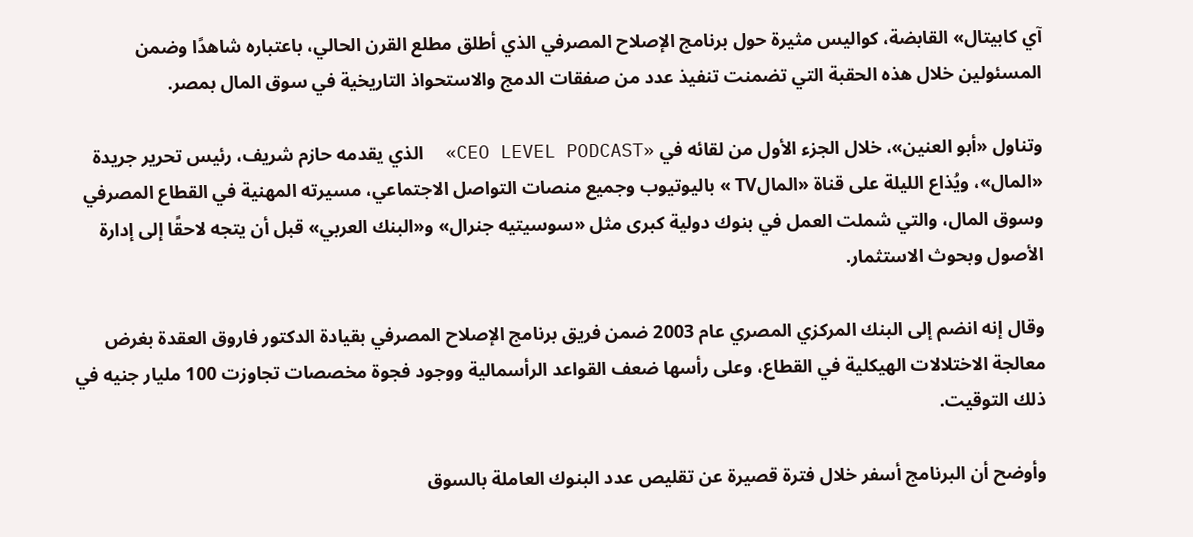آي كابيتال» القابضة، كواليس مثيرة حول برنامج الإصلاح المصرفي الذي أطلق مطلع القرن الحالي، باعتباره شاهدًا وضمن المسئولين خلال هذه الحقبة التي تضمنت تنفيذ عدد من صفقات الدمج والاستحواذ التاريخية في سوق المال بمصر.

وتناول «أبو العنين»، خلال الجزء الأول من لقائه في «CEO LEVEL PODCAST»  الذي يقدمه حازم شريف، رئيس تحرير جريدة «المال»، ويُذاع الليلة على قناة «المالTV » باليوتيوب وجميع منصات التواصل الاجتماعي، مسيرته المهنية في القطاع المصرفي وسوق المال، والتي شملت العمل في بنوك دولية كبرى مثل «سوسيتيه جنرال» و«البنك العربي» قبل أن يتجه لاحقًا إلى إدارة الأصول وبحوث الاستثمار.

وقال إنه انضم إلى البنك المركزي المصري عام 2003 ضمن فريق برنامج الإصلاح المصرفي بقيادة الدكتور فاروق العقدة بغرض معالجة الاختلالات الهيكلية في القطاع، وعلى رأسها ضعف القواعد الرأسمالية ووجود فجوة مخصصات تجاوزت 100 مليار جنيه في ذلك التوقيت.

وأوضح أن البرنامج أسفر خلال فترة قصيرة عن تقليص عدد البنوك العاملة بالسوق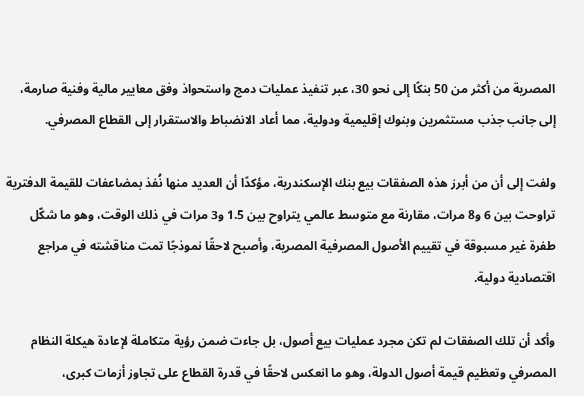المصرية من أكثر من 50 بنكًا إلى نحو 30، عبر تنفيذ عمليات دمج واستحواذ وفق معايير مالية وفنية صارمة، إلى جانب جذب مستثمرين وبنوك إقليمية ودولية، مما أعاد الانضباط والاستقرار إلى القطاع المصرفي.

ولفت إلى أن من أبرز هذه الصفقات بيع بنك الإسكندرية، مؤكدًا أن العديد منها نُفذ بمضاعفات للقيمة الدفترية تراوحت بين 6 و8 مرات، مقارنة مع متوسط عالمي يتراوح بين 1.5 و3 مرات في ذلك الوقت، وهو ما شكّل طفرة غير مسبوقة في تقييم الأصول المصرفية المصرية، وأصبح لاحقًا نموذجًا تمت مناقشته في مراجع اقتصادية دولية.

وأكد أن تلك الصفقات لم تكن مجرد عمليات بيع أصول، بل جاءت ضمن رؤية متكاملة لإعادة هيكلة النظام المصرفي وتعظيم قيمة أصول الدولة، وهو ما انعكس لاحقًا في قدرة القطاع على تجاوز أزمات كبرى،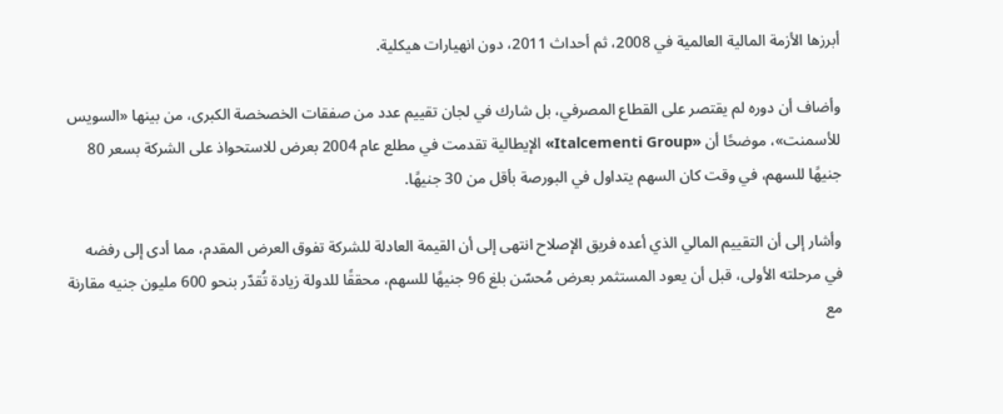أبرزها الأزمة المالية العالمية في 2008، ثم أحداث 2011، دون انهيارات هيكلية.

وأضاف أن دوره لم يقتصر على القطاع المصرفي، بل شارك في لجان تقييم عدد من صفقات الخصخصة الكبرى، من بينها «السويس للأسمنت»، موضحًا أن «Italcementi Group» الإيطالية تقدمت في مطلع عام 2004 بعرض للاستحواذ على الشركة بسعر 80 جنيهًا للسهم، في وقت كان السهم يتداول في البورصة بأقل من 30 جنيهًا.

وأشار إلى أن التقييم المالي الذي أعده فريق الإصلاح انتهى إلى أن القيمة العادلة للشركة تفوق العرض المقدم، مما أدى إلى رفضه في مرحلته الأولى، قبل أن يعود المستثمر بعرض مُحسّن بلغ 96 جنيهًا للسهم، محققًا للدولة زيادة تُقدّر بنحو 600 مليون جنيه مقارنة مع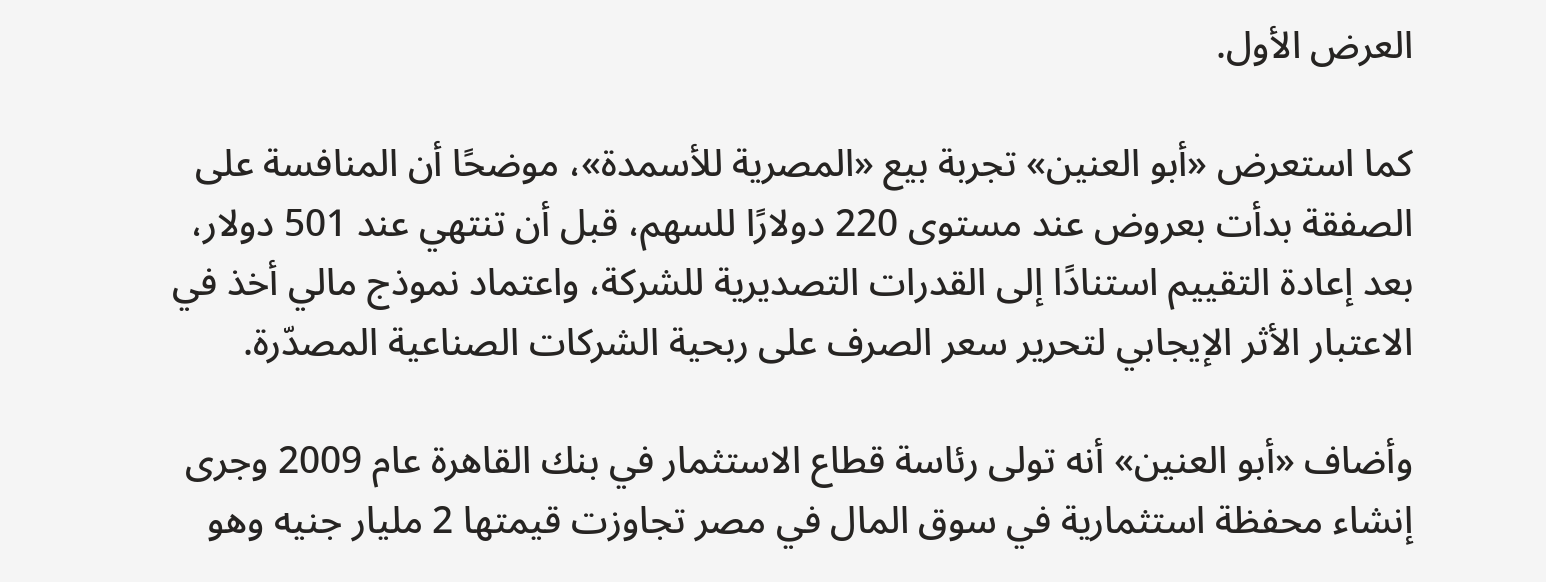العرض الأول.

كما استعرض «أبو العنين» تجربة بيع «المصرية للأسمدة»، موضحًا أن المنافسة على الصفقة بدأت بعروض عند مستوى 220 دولارًا للسهم، قبل أن تنتهي عند 501 دولار، بعد إعادة التقييم استنادًا إلى القدرات التصديرية للشركة، واعتماد نموذج مالي أخذ في الاعتبار الأثر الإيجابي لتحرير سعر الصرف على ربحية الشركات الصناعية المصدّرة.

وأضاف «أبو العنين» أنه تولى رئاسة قطاع الاستثمار في بنك القاهرة عام 2009 وجرى إنشاء محفظة استثمارية في سوق المال في مصر تجاوزت قيمتها 2 مليار جنيه وهو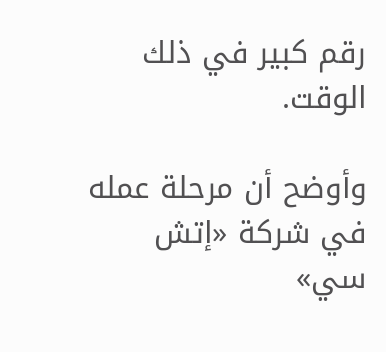رقم كبير في ذلك الوقت.

وأوضح أن مرحلة عمله في شركة «إتش سي»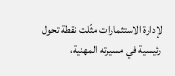لإدارة الاستثمارات مثّلت نقطة تحول رئيسية في مسيرته المهنية،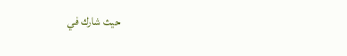حيث شارك في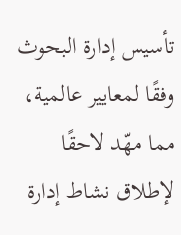تأسيس إدارة البحوث وفقًا لمعايير عالمية، مما مهّد لاحقًا لإطلاق نشاط إدارة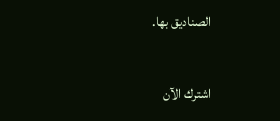الصناديق بها.

اشترك الآن